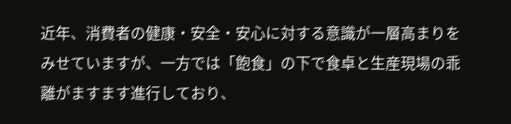近年、消費者の健康・安全・安心に対する意識が一層高まりをみせていますが、一方では「飽食」の下で食卓と生産現場の乖離がますます進行しており、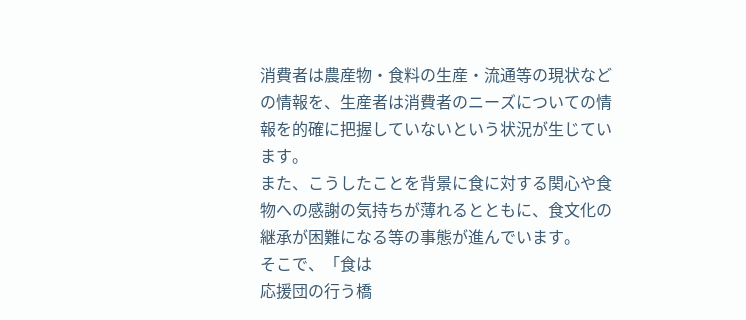消費者は農産物・食料の生産・流通等の現状などの情報を、生産者は消費者のニーズについての情報を的確に把握していないという状況が生じています。
また、こうしたことを背景に食に対する関心や食物への感謝の気持ちが薄れるとともに、食文化の継承が困難になる等の事態が進んでいます。
そこで、「食は
応援団の行う橋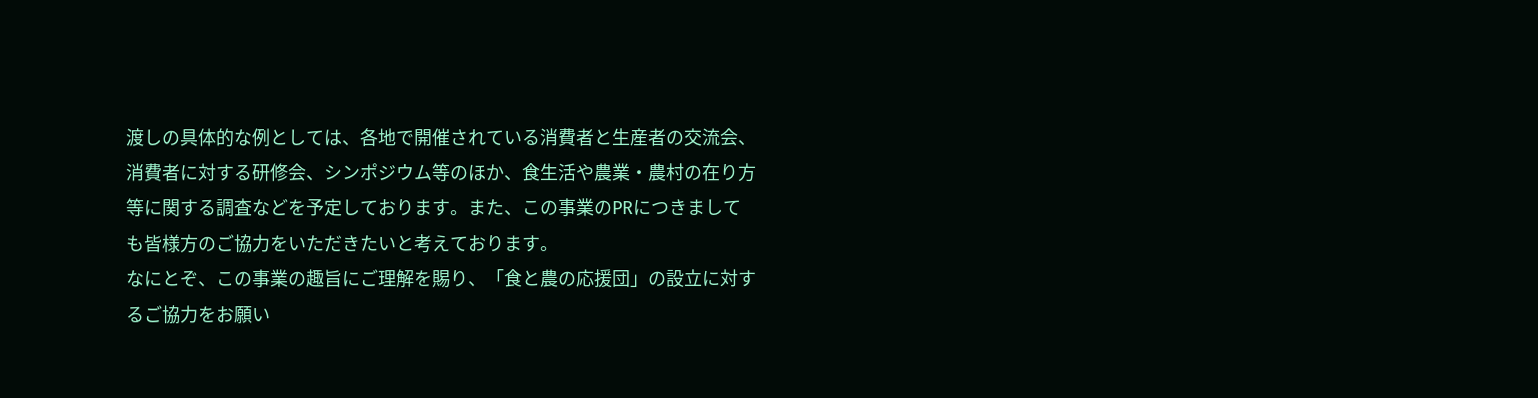渡しの具体的な例としては、各地で開催されている消費者と生産者の交流会、消費者に対する研修会、シンポジウム等のほか、食生活や農業・農村の在り方等に関する調査などを予定しております。また、この事業のPRにつきましても皆様方のご協力をいただきたいと考えております。
なにとぞ、この事業の趣旨にご理解を賜り、「食と農の応援団」の設立に対するご協力をお願い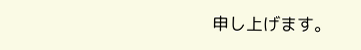申し上げます。